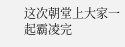这次朝堂上大家一起霸凌完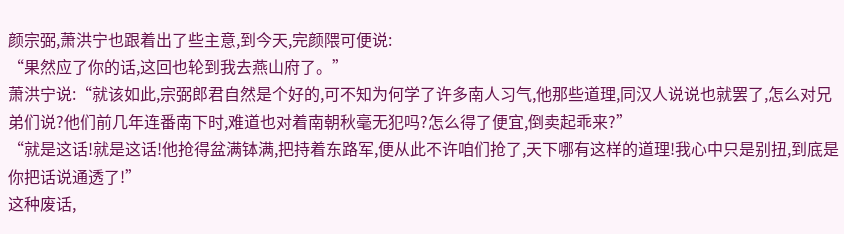颜宗弼,萧洪宁也跟着出了些主意,到今天,完颜隈可便说:
“果然应了你的话,这回也轮到我去燕山府了。”
萧洪宁说:“就该如此,宗弼郎君自然是个好的,可不知为何学了许多南人习气,他那些道理,同汉人说说也就罢了,怎么对兄弟们说?他们前几年连番南下时,难道也对着南朝秋毫无犯吗?怎么得了便宜,倒卖起乖来?”
“就是这话!就是这话!他抢得盆满钵满,把持着东路军,便从此不许咱们抢了,天下哪有这样的道理!我心中只是别扭,到底是你把话说通透了!”
这种废话,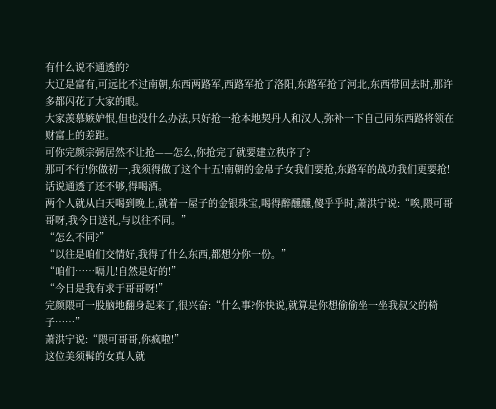有什么说不通透的?
大辽是富有,可远比不过南朝,东西两路军,西路军抢了洛阳,东路军抢了河北,东西带回去时,那许多都闪花了大家的眼。
大家羡慕嫉妒恨,但也没什么办法,只好抢一抢本地契丹人和汉人,弥补一下自己同东西路将领在财富上的差距。
可你完颜宗弼居然不让抢——怎么,你抢完了就要建立秩序了?
那可不行!你做初一,我须得做了这个十五!南朝的金帛子女我们要抢,东路军的战功我们更要抢!
话说通透了还不够,得喝酒。
两个人就从白天喝到晚上,就着一屋子的金银珠宝,喝得醉醺醺,傻乎乎时,萧洪宁说:“唉,隈可哥哥呀,我今日送礼,与以往不同。”
“怎么不同?”
“以往是咱们交情好,我得了什么东西,都想分你一份。”
“咱们……嗝儿!自然是好的!”
“今日是我有求于哥哥呀!”
完颜隈可一股脑地翻身起来了,很兴奋:“什么事?你快说,就算是你想偷偷坐一坐我叔父的椅子……”
萧洪宁说:“隈可哥哥,你疯啦!”
这位美须髯的女真人就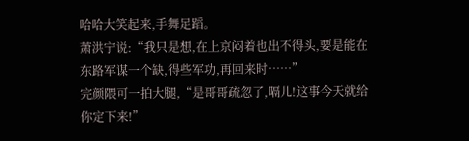哈哈大笑起来,手舞足蹈。
萧洪宁说:“我只是想,在上京闷着也出不得头,要是能在东路军谋一个缺,得些军功,再回来时……”
完颜隈可一拍大腿,“是哥哥疏忽了,嗝儿!这事今天就给你定下来!”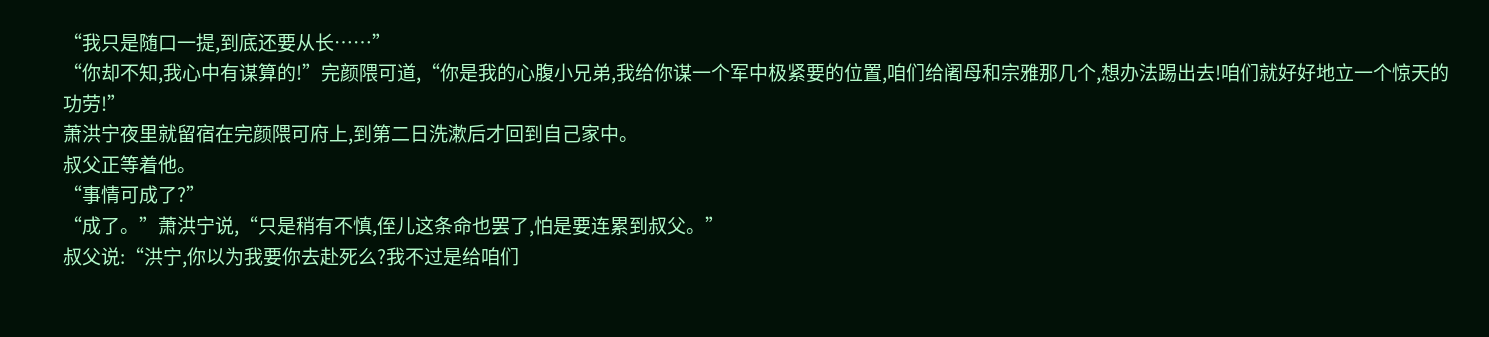“我只是随口一提,到底还要从长……”
“你却不知,我心中有谋算的!”完颜隈可道,“你是我的心腹小兄弟,我给你谋一个军中极紧要的位置,咱们给阇母和宗雅那几个,想办法踢出去!咱们就好好地立一个惊天的功劳!”
萧洪宁夜里就留宿在完颜隈可府上,到第二日洗漱后才回到自己家中。
叔父正等着他。
“事情可成了?”
“成了。”萧洪宁说,“只是稍有不慎,侄儿这条命也罢了,怕是要连累到叔父。”
叔父说:“洪宁,你以为我要你去赴死么?我不过是给咱们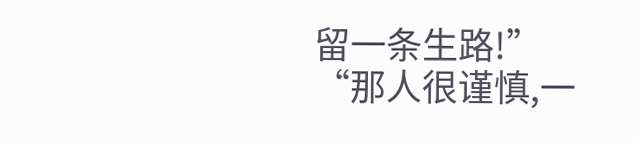留一条生路!”
“那人很谨慎,一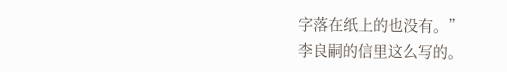字落在纸上的也没有。”
李良嗣的信里这么写的。